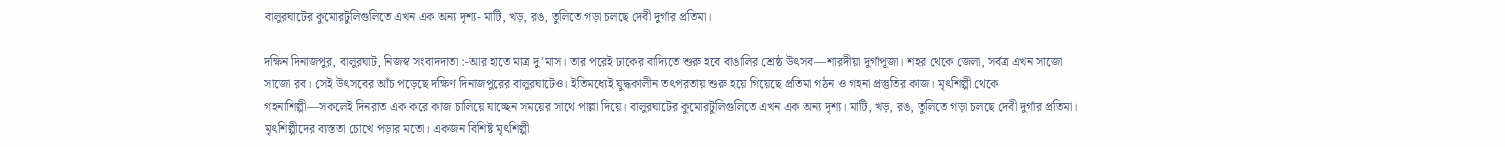বালুরঘাটের কুমোরটুলিগুলিতে এখন এক অন্য দৃশ্য- মাটি, খড়, রঙ, তুলিতে গড়া চলছে দেবী দুর্গার প্রতিমা।

দক্ষিন দিনাজপুর, বালুরঘাট, নিজস্ব সংবাদদাতা :-আর হাতে মাত্র দু’মাস। তার পরেই ঢাকের বাদ্যিতে শুরু হবে বাঙালির শ্রেষ্ঠ উৎসব—শারদীয়া দুর্গাপূজা। শহর থেকে জেলা, সর্বত্র এখন সাজো সাজো রব। সেই উৎসবের আঁচ পড়েছে দক্ষিণ দিনাজপুরের বালুরঘাটেও। ইতিমধ্যেই যুদ্ধকালীন তৎপরতায় শুরু হয়ে গিয়েছে প্রতিমা গঠন ও গহনা প্রস্তুতির কাজ। মৃৎশিল্পী থেকে গহনাশিল্পী—সকলেই দিনরাত এক করে কাজ চালিয়ে যাচ্ছেন সময়ের সাথে পাল্লা দিয়ে। বালুরঘাটের কুমোরটুলিগুলিতে এখন এক অন্য দৃশ্য। মাটি, খড়, রঙ, তুলিতে গড়া চলছে দেবী দুর্গার প্রতিমা। মৃৎশিল্পীদের ব্যস্ততা চোখে পড়ার মতো। একজন বিশিষ্ট মৃৎশিল্পী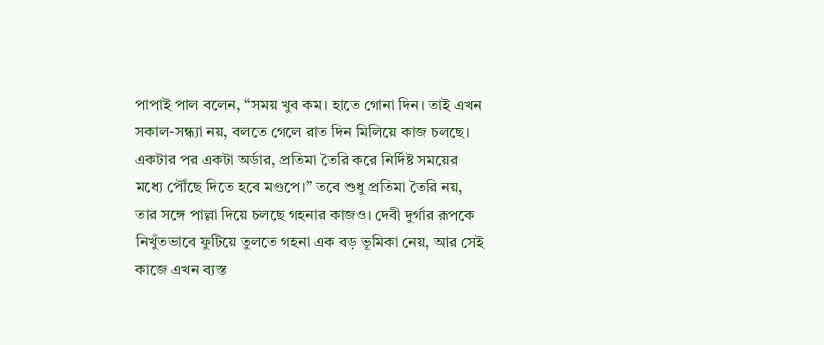পাপাই পাল বলেন, “সময় খুব কম। হাতে গোনা দিন। তাই এখন সকাল-সন্ধ্যা নয়, বলতে গেলে রাত দিন মিলিয়ে কাজ চলছে। একটার পর একটা অর্ডার, প্রতিমা তৈরি করে নির্দিষ্ট সময়ের মধ্যে পৌঁছে দিতে হবে মণ্ডপে।” তবে শুধু প্রতিমা তৈরি নয়, তার সঙ্গে পাল্লা দিয়ে চলছে গহনার কাজও। দেবী দুর্গার রূপকে নিখুঁতভাবে ফুটিয়ে তুলতে গহনা এক বড় ভূমিকা নেয়, আর সেই কাজে এখন ব্যস্ত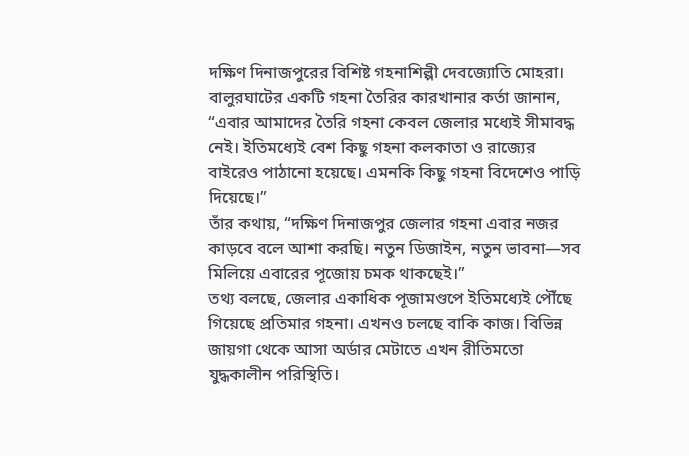দক্ষিণ দিনাজপুরের বিশিষ্ট গহনাশিল্পী দেবজ্যোতি মোহরা। বালুরঘাটের একটি গহনা তৈরির কারখানার কর্তা জানান, “এবার আমাদের তৈরি গহনা কেবল জেলার মধ্যেই সীমাবদ্ধ নেই। ইতিমধ্যেই বেশ কিছু গহনা কলকাতা ও রাজ্যের বাইরেও পাঠানো হয়েছে। এমনকি কিছু গহনা বিদেশেও পাড়ি দিয়েছে।”
তাঁর কথায়, “দক্ষিণ দিনাজপুর জেলার গহনা এবার নজর কাড়বে বলে আশা করছি। নতুন ডিজাইন, নতুন ভাবনা—সব মিলিয়ে এবারের পূজোয় চমক থাকছেই।”
তথ্য বলছে, জেলার একাধিক পূজামণ্ডপে ইতিমধ্যেই পৌঁছে গিয়েছে প্রতিমার গহনা। এখনও চলছে বাকি কাজ। বিভিন্ন জায়গা থেকে আসা অর্ডার মেটাতে এখন রীতিমতো যুদ্ধকালীন পরিস্থিতি।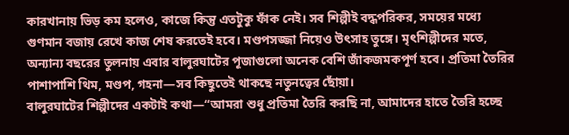কারখানায় ভিড় কম হলেও, কাজে কিন্তু এতটুকু ফাঁক নেই। সব শিল্পীই বদ্ধপরিকর, সময়ের মধ্যে গুণমান বজায় রেখে কাজ শেষ করতেই হবে। মণ্ডপসজ্জা নিয়েও উৎসাহ তুঙ্গে। মৃৎশিল্পীদের মতে, অন্যান্য বছরের তুলনায় এবার বালুরঘাটের পূজাগুলো অনেক বেশি জাঁকজমকপূর্ণ হবে। প্রতিমা তৈরির পাশাপাশি থিম, মণ্ডপ, গহনা—সব কিছুতেই থাকছে নতুনত্বের ছোঁয়া।
বালুরঘাটের শিল্পীদের একটাই কথা—“আমরা শুধু প্রতিমা তৈরি করছি না, আমাদের হাতে তৈরি হচ্ছে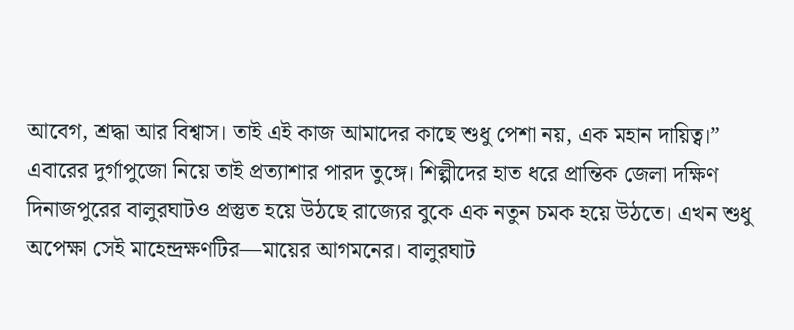আবেগ, শ্রদ্ধা আর বিশ্বাস। তাই এই কাজ আমাদের কাছে শুধু পেশা নয়, এক মহান দায়িত্ব।”
এবারের দুর্গাপুজো নিয়ে তাই প্রত্যাশার পারদ তুঙ্গে। শিল্পীদের হাত ধরে প্রান্তিক জেলা দক্ষিণ দিনাজপুরের বালুরঘাটও প্রস্তুত হয়ে উঠছে রাজ্যের বুকে এক নতুন চমক হয়ে উঠতে। এখন শুধু অপেক্ষা সেই মাহেন্দ্রক্ষণটির—মায়ের আগমনের। বালুরঘাট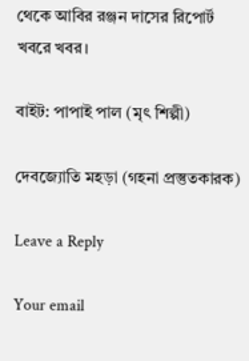থেকে আবির রঞ্জন দাসের রিপোর্ট খবরে খবর।

বাইট: পাপাই পাল (মৃৎ শিল্পী)

দেবজ্যোতি মহড়া (গহনা প্রস্তুতকারক)

Leave a Reply

Your email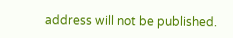address will not be published.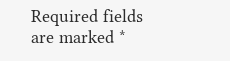Required fields are marked *